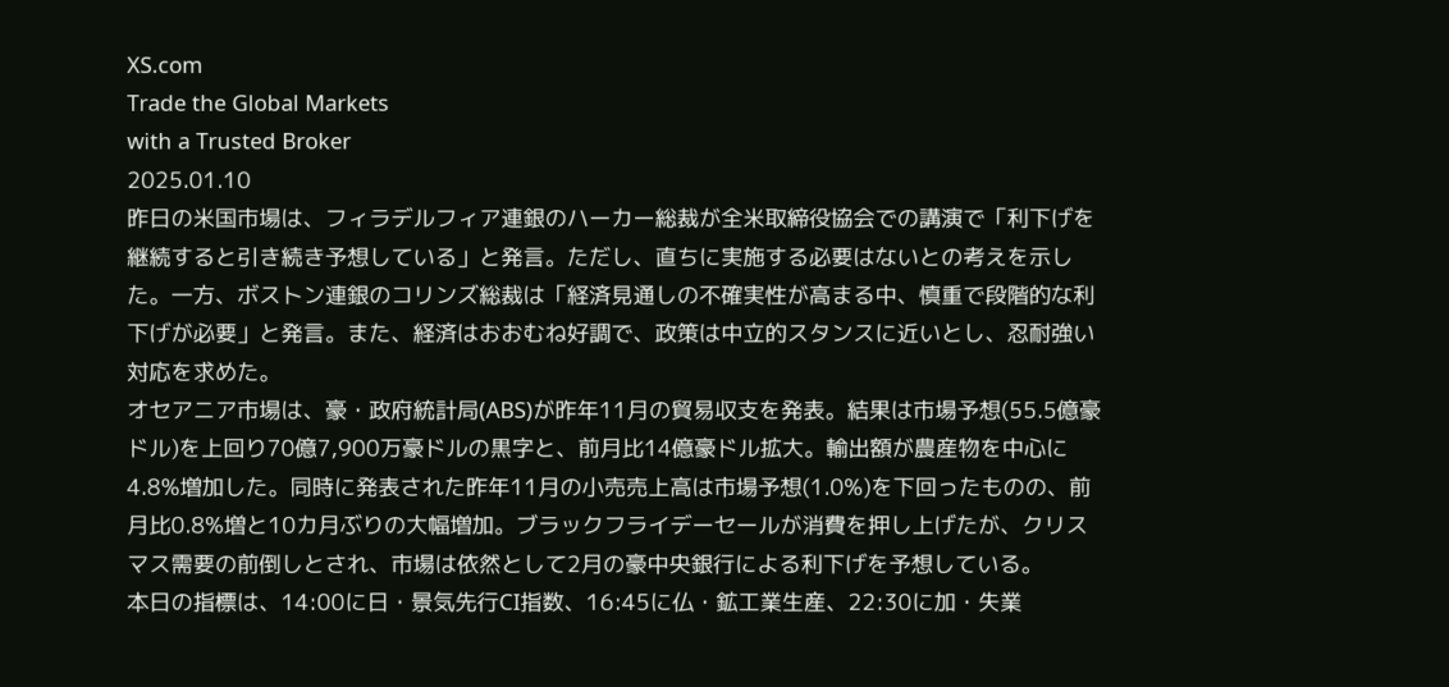XS.com
Trade the Global Markets
with a Trusted Broker
2025.01.10
昨日の米国市場は、フィラデルフィア連銀のハーカー総裁が全米取締役協会での講演で「利下げを継続すると引き続き予想している」と発言。ただし、直ちに実施する必要はないとの考えを示した。一方、ボストン連銀のコリンズ総裁は「経済見通しの不確実性が高まる中、慎重で段階的な利下げが必要」と発言。また、経済はおおむね好調で、政策は中立的スタンスに近いとし、忍耐強い対応を求めた。
オセアニア市場は、豪・政府統計局(ABS)が昨年11月の貿易収支を発表。結果は市場予想(55.5億豪ドル)を上回り70億7,900万豪ドルの黒字と、前月比14億豪ドル拡大。輸出額が農産物を中心に4.8%増加した。同時に発表された昨年11月の小売売上高は市場予想(1.0%)を下回ったものの、前月比0.8%増と10カ月ぶりの大幅増加。ブラックフライデーセールが消費を押し上げたが、クリスマス需要の前倒しとされ、市場は依然として2月の豪中央銀行による利下げを予想している。
本日の指標は、14:00に日・景気先行CI指数、16:45に仏・鉱工業生産、22:30に加・失業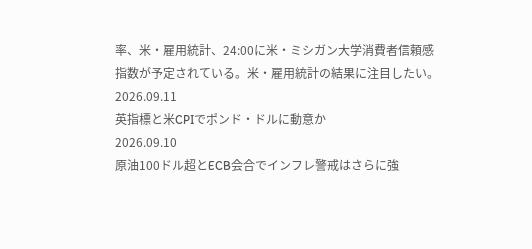率、米・雇用統計、24:00に米・ミシガン大学消費者信頼感指数が予定されている。米・雇用統計の結果に注目したい。
2026.09.11
英指標と米CPIでポンド・ドルに動意か
2026.09.10
原油100ドル超とECB会合でインフレ警戒はさらに強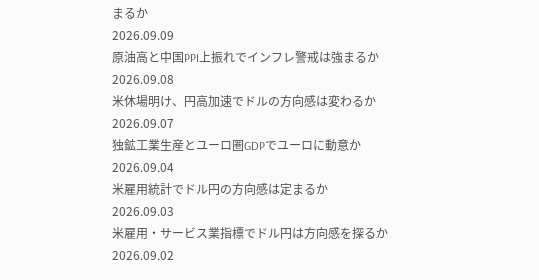まるか
2026.09.09
原油高と中国PPI上振れでインフレ警戒は強まるか
2026.09.08
米休場明け、円高加速でドルの方向感は変わるか
2026.09.07
独鉱工業生産とユーロ圏GDPでユーロに動意か
2026.09.04
米雇用統計でドル円の方向感は定まるか
2026.09.03
米雇用・サービス業指標でドル円は方向感を探るか
2026.09.02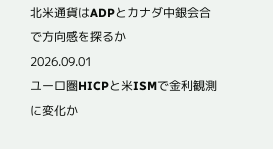北米通貨はADPとカナダ中銀会合で方向感を探るか
2026.09.01
ユーロ圏HICPと米ISMで金利観測に変化か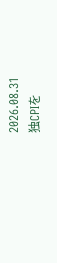2026.08.31
独CPIを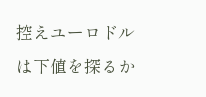控えユーロドルは下値を探るか